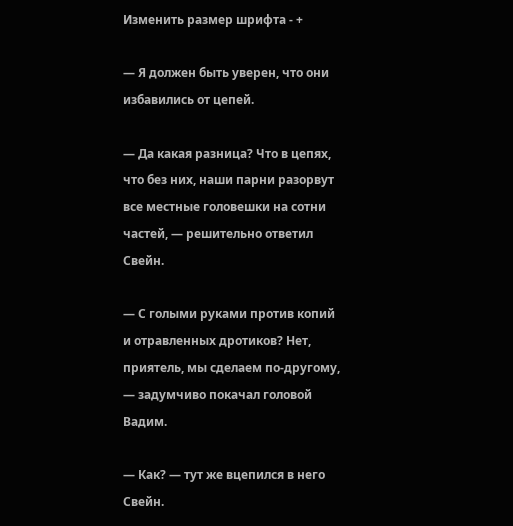Изменить размер шрифта - +

— Я должен быть уверен, что они избавились от цепей.

— Да какая разница? Что в цепях, что без них, наши парни разорвут все местные головешки на сотни частей, — решительно ответил Свейн.

— С голыми руками против копий и отравленных дротиков? Нет, приятель, мы сделаем по-другому, — задумчиво покачал головой Вадим.

— Как? — тут же вцепился в него Свейн.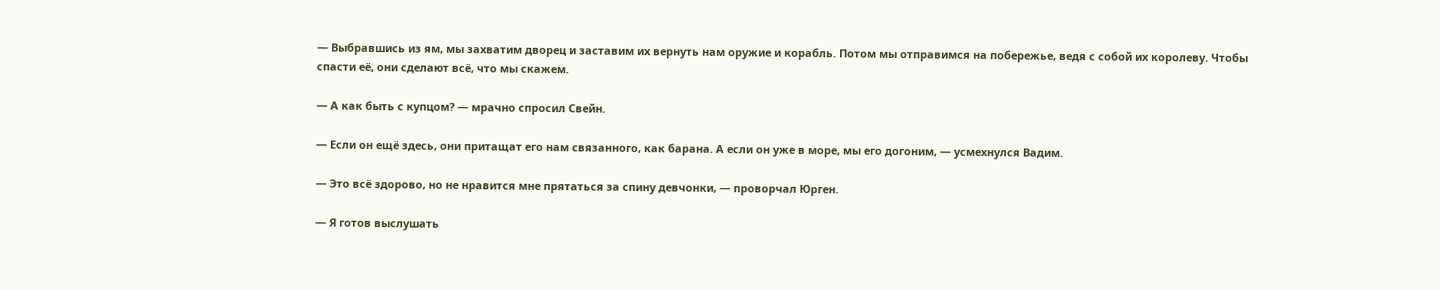— Выбравшись из ям, мы захватим дворец и заставим их вернуть нам оружие и корабль. Потом мы отправимся на побережье, ведя с собой их королеву. Чтобы спасти её, они сделают всё, что мы скажем.

— А как быть с купцом? — мрачно спросил Свейн.

— Если он ещё здесь, они притащат его нам связанного, как барана. А если он уже в море, мы его догоним, — усмехнулся Вадим.

— Это всё здорово, но не нравится мне прятаться за спину девчонки, — проворчал Юрген.

— Я готов выслушать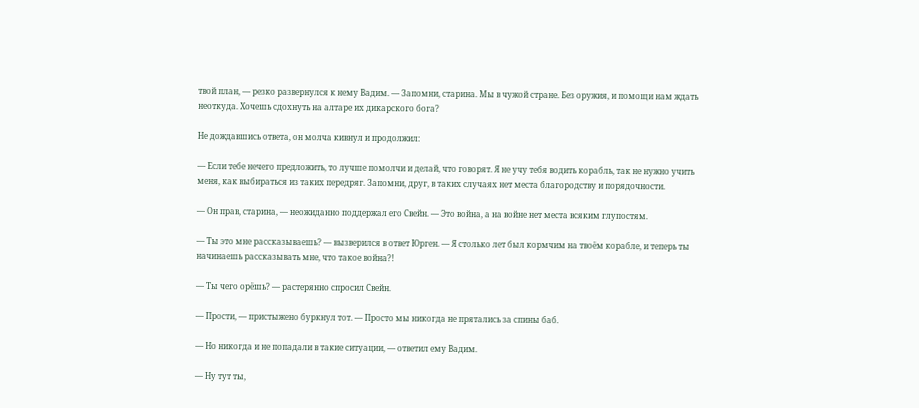твой план, — резко развернулся к нему Вадим. — Запомни, старина. Мы в чужой стране. Без оружия, и помощи нам ждать неоткуда. Хочешь сдохнуть на алтаре их дикарского бога?

Не дождавшись ответа, он молча кивнул и продолжил:

— Если тебе нечего предложить, то лучше помолчи и делай, что говорят. Я не учу тебя водить корабль, так не нужно учить меня, как выбираться из таких передряг. Запомни, друг, в таких случаях нет места благородству и порядочности.

— Он прав, старина, — неожиданно поддержал его Свейн. — Это война, а на войне нет места всяким глупостям.

— Ты это мне рассказываешь? — вызверился в ответ Юрген. — Я столько лет был кормчим на твоём корабле, и теперь ты начинаешь рассказывать мне, что такое война?!

— Ты чего орёшь? — растерянно спросил Свейн.

— Прости, — пристыжено буркнул тот. — Просто мы никогда не прятались за спины баб.

— Но никогда и не попадали в такие ситуации, — ответил ему Вадим.

— Ну тут ты,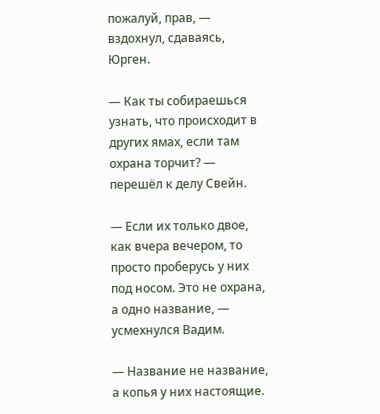пожалуй, прав, — вздохнул, сдаваясь, Юрген.

— Как ты собираешься узнать, что происходит в других ямах, если там охрана торчит? — перешёл к делу Свейн.

— Если их только двое, как вчера вечером, то просто проберусь у них под носом. Это не охрана, а одно название, — усмехнулся Вадим.

— Название не название, а копья у них настоящие.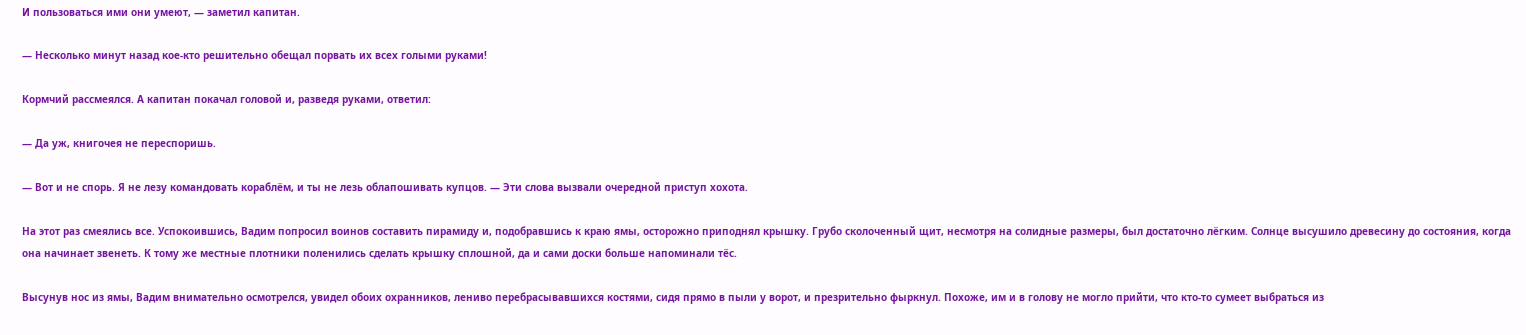И пользоваться ими они умеют, — заметил капитан.

— Несколько минут назад кое-кто решительно обещал порвать их всех голыми руками!

Кормчий рассмеялся. А капитан покачал головой и, разведя руками, ответил:

— Да уж, книгочея не переспоришь.

— Вот и не спорь. Я не лезу командовать кораблём, и ты не лезь облапошивать купцов. — Эти слова вызвали очередной приступ хохота.

На этот раз смеялись все. Успокоившись, Вадим попросил воинов составить пирамиду и, подобравшись к краю ямы, осторожно приподнял крышку. Грубо сколоченный щит, несмотря на солидные размеры, был достаточно лёгким. Солнце высушило древесину до состояния, когда она начинает звенеть. К тому же местные плотники поленились сделать крышку сплошной, да и сами доски больше напоминали тёс.

Высунув нос из ямы, Вадим внимательно осмотрелся, увидел обоих охранников, лениво перебрасывавшихся костями, сидя прямо в пыли у ворот, и презрительно фыркнул. Похоже, им и в голову не могло прийти, что кто-то сумеет выбраться из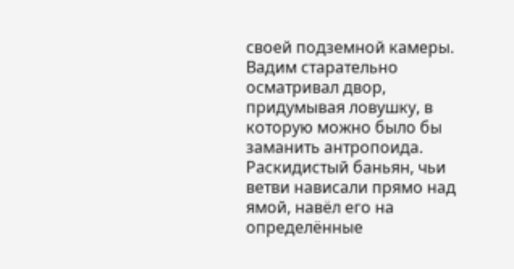своей подземной камеры. Вадим старательно осматривал двор, придумывая ловушку, в которую можно было бы заманить антропоида. Раскидистый баньян, чьи ветви нависали прямо над ямой, навёл его на определённые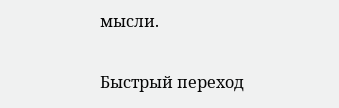мысли.

Быстрый переход